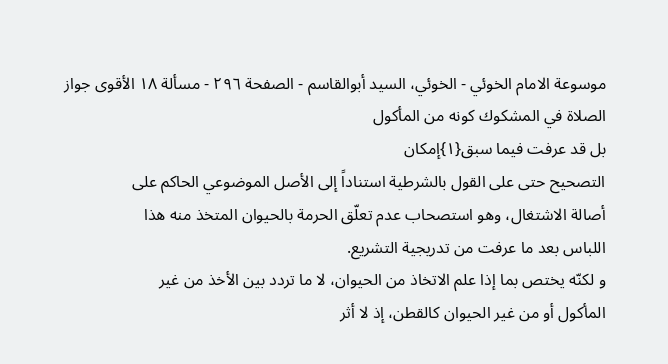موسوعة الامام الخوئي - الخوئي، السيد أبوالقاسم - الصفحة ٢٩٦ - مسألة ١٨ الأقوى جواز الصلاة في المشكوك كونه من المأكول
بل قد عرفت فيما سبق{١}إمكان
التصحيح حتى على القول بالشرطية استناداً إلى الأصل الموضوعي الحاكم على
أصالة الاشتغال، وهو استصحاب عدم تعلّق الحرمة بالحيوان المتخذ منه هذا
اللباس بعد ما عرفت من تدريجية التشريع.
و لكنّه يختص بما إذا علم الاتخاذ من الحيوان، لا ما تردد بين الأخذ من غير
المأكول أو من غير الحيوان كالقطن، إذ لا أثر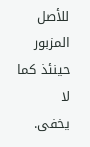للأصل المزبور حينئذ كما لا
يخفى.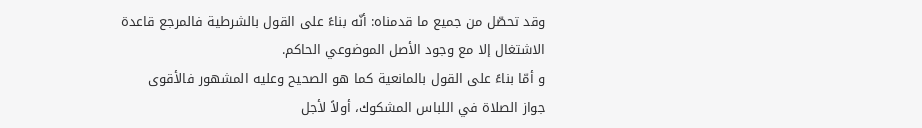وقد تحصّل من جميع ما قدمناه: أنّه بناءً على القول بالشرطية فالمرجع قاعدة الاشتغال إلا مع وجود الأصل الموضوعي الحاكم.
و أمّا بناءً على القول بالمانعية كما هو الصحيح وعليه المشهور فالأقوى
جواز الصلاة في اللباس المشكوك، أولاً لأجل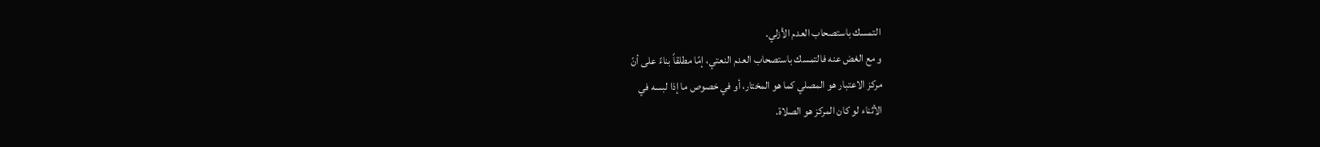التمسك باستصحاب العدم الأزلي.
و مع الغض عنه فالتمسك باستصحاب العدم النعتي، إمّا مطلقاً بناءً على أنّ
مركز الاعتبار هو المصلي كما هو المختار، أو في خصوص ما إذا لبسه في
الأثناء لو كان المركز هو الصلاة.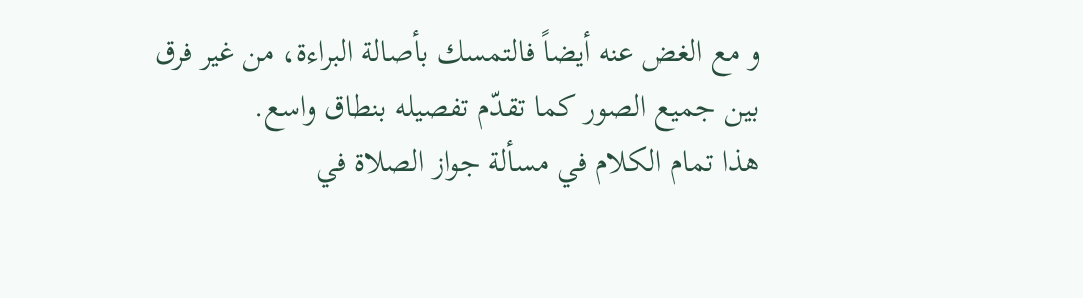و مع الغض عنه أيضاً فالتمسك بأصالة البراءة، من غير فرق بين جميع الصور كما تقدّم تفصيله بنطاق واسع.
هذا تمام الكلام في مسألة جواز الصلاة في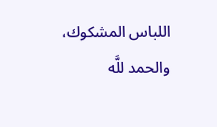اللباس المشكوك، والحمد للَّه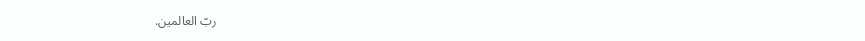ربّ العالمين.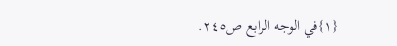{١}في الوجه الرابع ص٢٤٥.